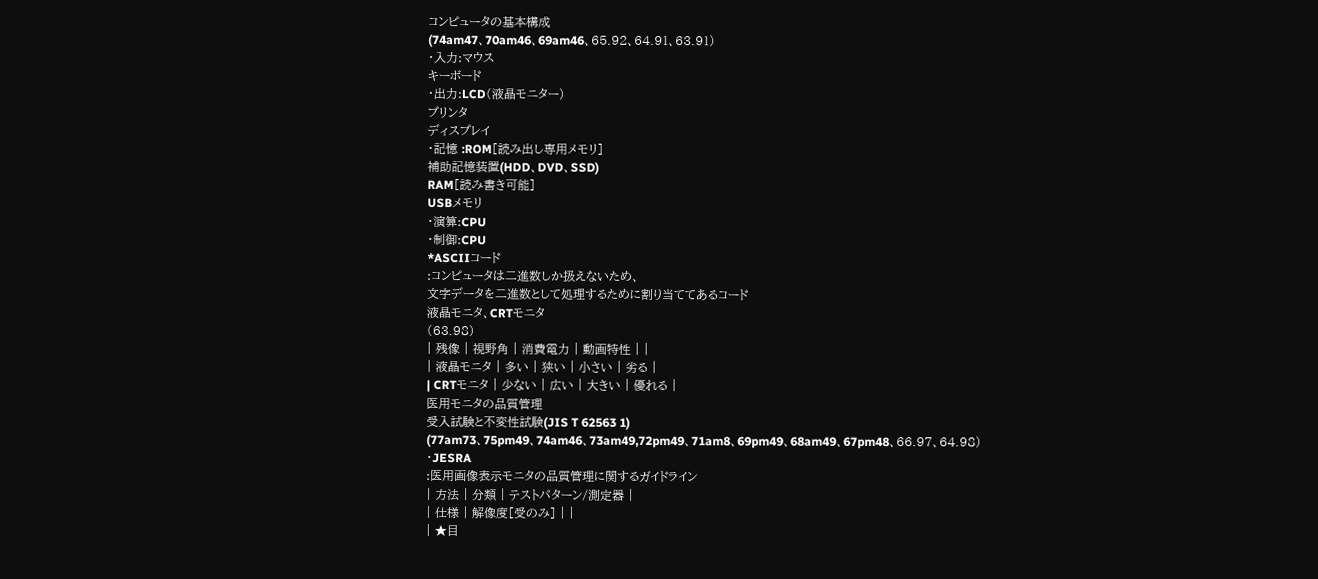コンピュータの基本構成
(74am47、70am46、69am46、65.92、64.91、63.91)
・入力:マウス
キーボード
・出力:LCD(液晶モニター)
プリンタ
ディスプレイ
・記憶 :ROM[読み出し専用メモリ]
補助記憶装置(HDD、DVD、SSD)
RAM[読み書き可能]
USBメモリ
・演算:CPU
・制御:CPU
*ASCIIコード
:コンピュータは二進数しか扱えないため、
文字データを二進数として処理するために割り当ててあるコード
液晶モニタ、CRTモニタ
(63.98)
| 残像 | 視野角 | 消費電力 | 動画特性 | |
| 液晶モニタ | 多い | 狭い | 小さい | 劣る |
| CRTモニタ | 少ない | 広い | 大きい | 優れる |
医用モニタの品質管理
受入試験と不変性試験(JIS T 62563 1)
(77am73、75pm49、74am46、73am49,72pm49、71am8、69pm49、68am49、67pm48、66.97、64.98)
・JESRA
:医用画像表示モニタの品質管理に関するガイドライン
| 方法 | 分類 | テストパターン/測定器 |
| 仕様 | 解像度[受のみ] | |
| ★目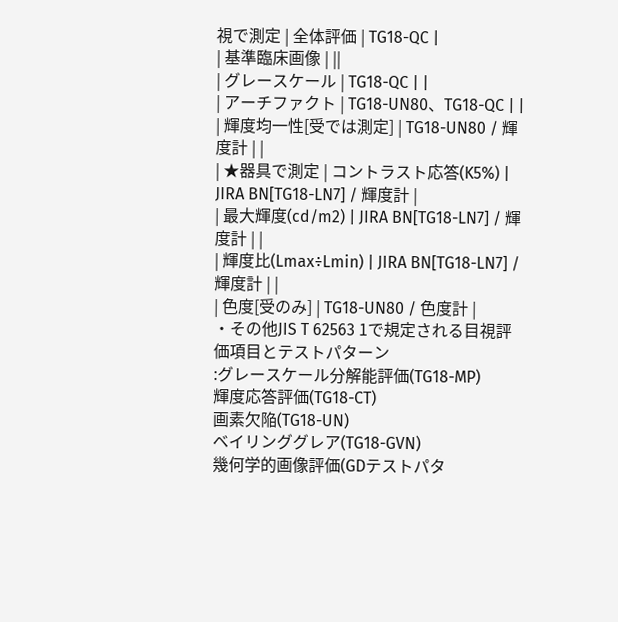視で測定 | 全体評価 | TG18-QC |
| 基準臨床画像 | ||
| グレースケール | TG18-QC | |
| アーチファクト | TG18-UN80、TG18-QC | |
| 輝度均一性[受では測定] | TG18-UN80 / 輝度計 | |
| ★器具で測定 | コントラスト応答(K5%) | JIRA BN[TG18-LN7] / 輝度計 |
| 最大輝度(cd/m2) | JIRA BN[TG18-LN7] / 輝度計 | |
| 輝度比(Lmax÷Lmin) | JIRA BN[TG18-LN7] / 輝度計 | |
| 色度[受のみ] | TG18-UN80 / 色度計 |
・その他JIS T 62563 1で規定される目視評価項目とテストパターン
:グレースケール分解能評価(TG18-MP)
輝度応答評価(TG18-CT)
画素欠陥(TG18-UN)
ベイリンググレア(TG18-GVN)
幾何学的画像評価(GDテストパタ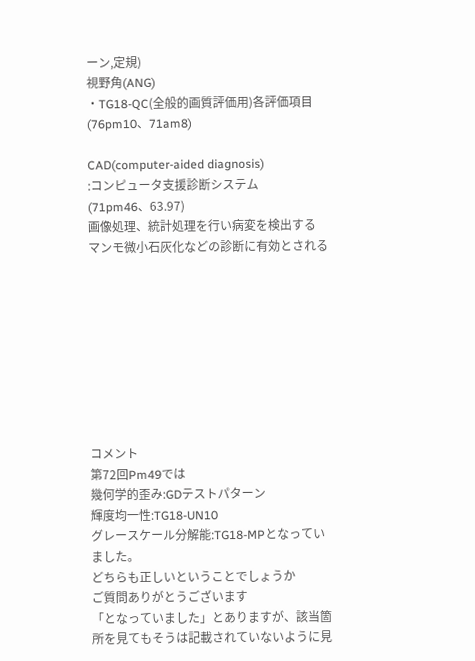ーン,定規)
視野角(ANG)
・TG18-QC(全般的画質評価用)各評価項目
(76pm10、71am8)

CAD(computer-aided diagnosis)
:コンピュータ支援診断システム
(71pm46、63.97)
画像処理、統計処理を行い病変を検出する
マンモ微小石灰化などの診断に有効とされる









コメント
第72回Pm49では
幾何学的歪み:GDテストパターン
輝度均一性:TG18-UN10
グレースケール分解能:TG18-MPとなっていました。
どちらも正しいということでしょうか
ご質問ありがとうございます
「となっていました」とありますが、該当箇所を見てもそうは記載されていないように見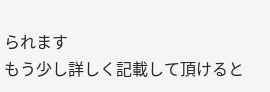られます
もう少し詳しく記載して頂けると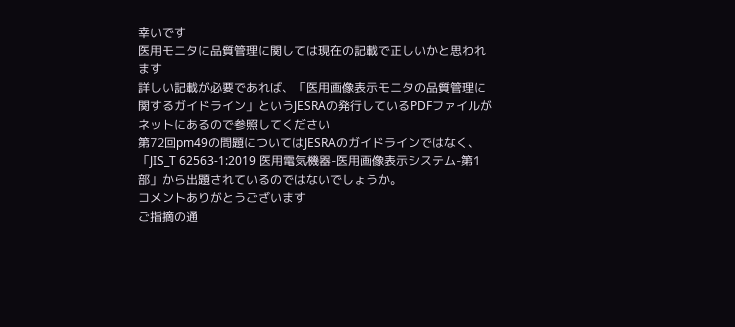幸いです
医用モニタに品質管理に関しては現在の記載で正しいかと思われます
詳しい記載が必要であれば、「医用画像表示モニタの品質管理に関するガイドライン」というJESRAの発行しているPDFファイルがネットにあるので参照してください
第72回pm49の問題についてはJESRAのガイドラインではなく、「JIS_T 62563-1:2019 医用電気機器-医用画像表示システム-第1部」から出題されているのではないでしょうか。
コメントありがとうございます
ご指摘の通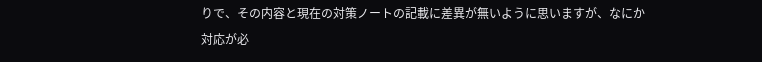りで、その内容と現在の対策ノートの記載に差異が無いように思いますが、なにか対応が必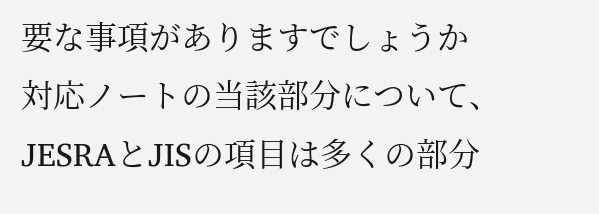要な事項がありますでしょうか
対応ノートの当該部分について、JESRAとJISの項目は多くの部分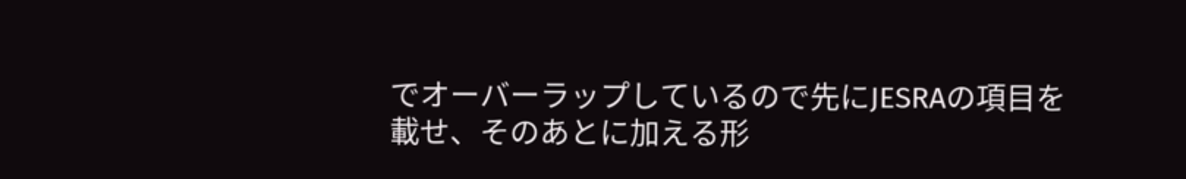でオーバーラップしているので先にJESRAの項目を載せ、そのあとに加える形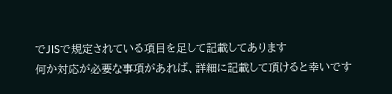でJISで規定されている項目を足して記載してあります
何か対応が必要な事項があれば、詳細に記載して頂けると幸いです